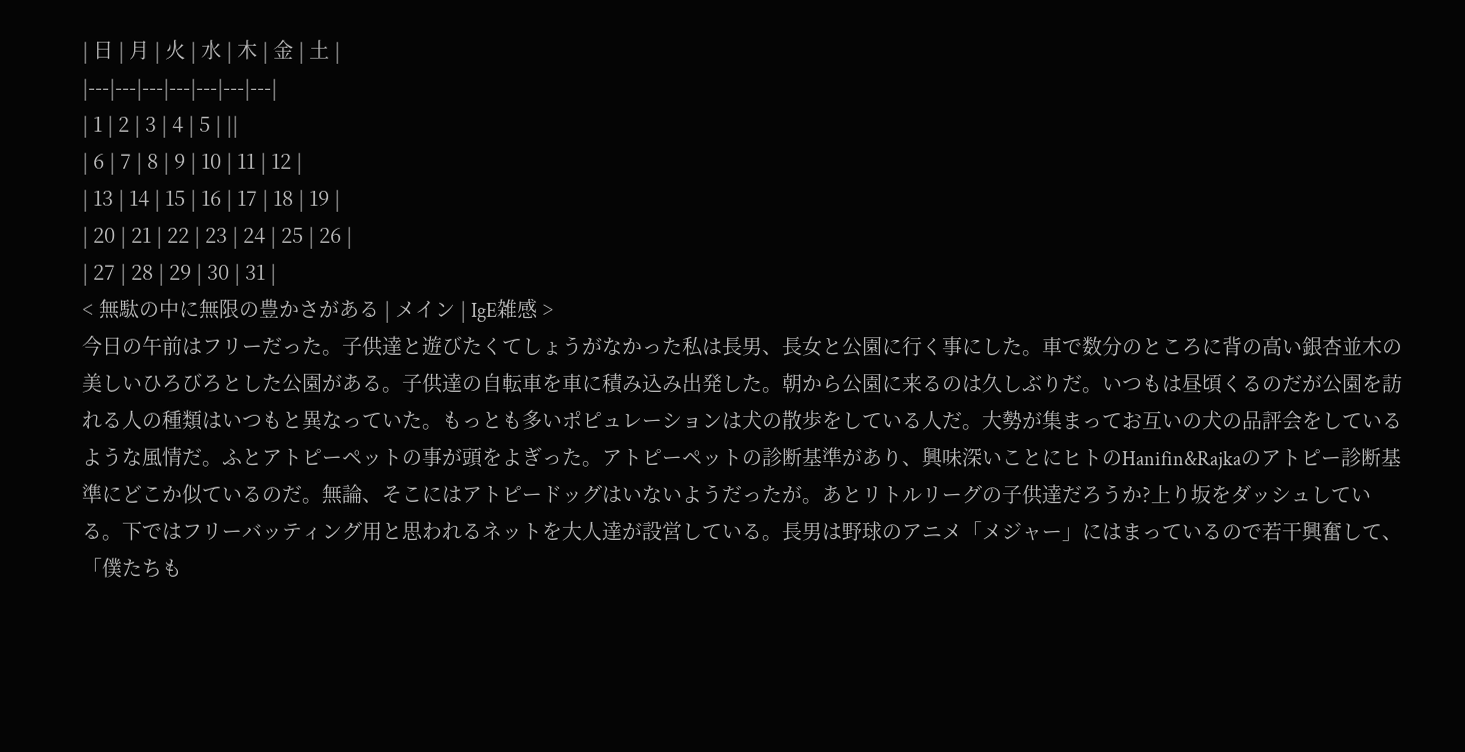| 日 | 月 | 火 | 水 | 木 | 金 | 土 |
|---|---|---|---|---|---|---|
| 1 | 2 | 3 | 4 | 5 | ||
| 6 | 7 | 8 | 9 | 10 | 11 | 12 |
| 13 | 14 | 15 | 16 | 17 | 18 | 19 |
| 20 | 21 | 22 | 23 | 24 | 25 | 26 |
| 27 | 28 | 29 | 30 | 31 |
< 無駄の中に無限の豊かさがある | メイン | IgE雑感 >
今日の午前はフリーだった。子供達と遊びたくてしょうがなかった私は長男、長女と公園に行く事にした。車で数分のところに背の高い銀杏並木の美しいひろびろとした公園がある。子供達の自転車を車に積み込み出発した。朝から公園に来るのは久しぶりだ。いつもは昼頃くるのだが公園を訪れる人の種類はいつもと異なっていた。もっとも多いポピュレーションは犬の散歩をしている人だ。大勢が集まってお互いの犬の品評会をしているような風情だ。ふとアトピーペットの事が頭をよぎった。アトピーペットの診断基準があり、興味深いことにヒトのHanifin&Rajkaのアトピー診断基準にどこか似ているのだ。無論、そこにはアトピードッグはいないようだったが。あとリトルリーグの子供達だろうか?上り坂をダッシュしている。下ではフリーバッティング用と思われるネットを大人達が設営している。長男は野球のアニメ「メジャー」にはまっているので若干興奮して、「僕たちも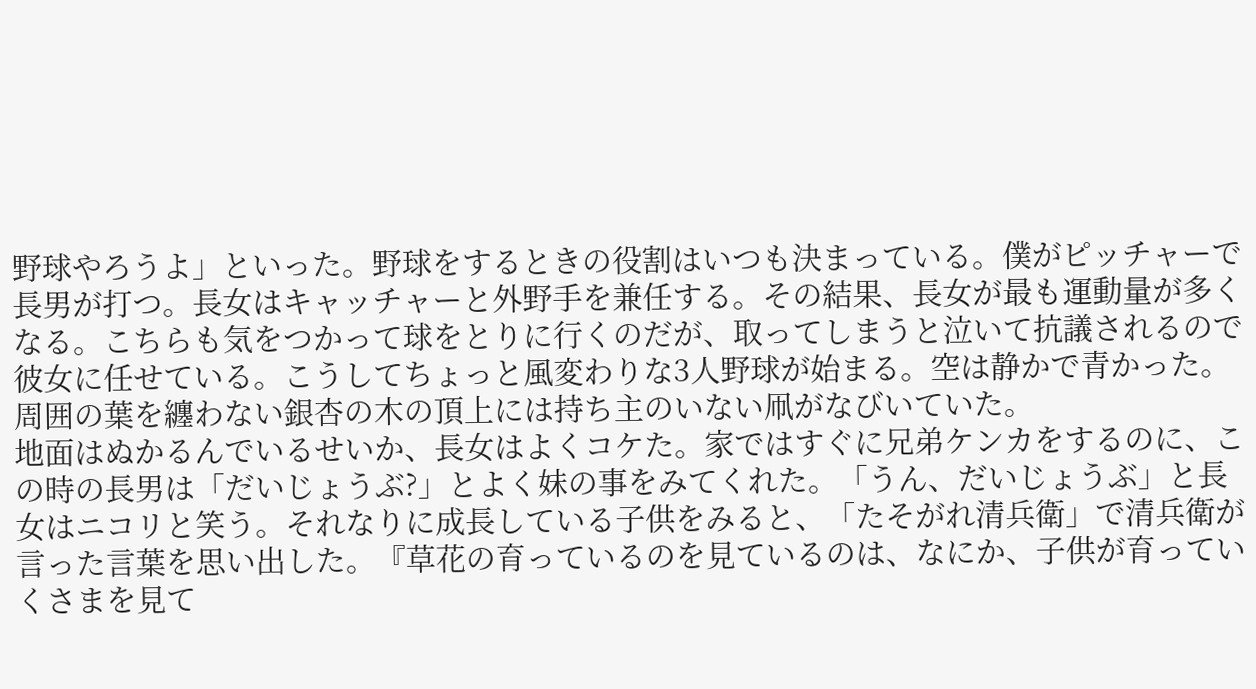野球やろうよ」といった。野球をするときの役割はいつも決まっている。僕がピッチャーで長男が打つ。長女はキャッチャーと外野手を兼任する。その結果、長女が最も運動量が多くなる。こちらも気をつかって球をとりに行くのだが、取ってしまうと泣いて抗議されるので彼女に任せている。こうしてちょっと風変わりな3人野球が始まる。空は静かで青かった。周囲の葉を纏わない銀杏の木の頂上には持ち主のいない凧がなびいていた。
地面はぬかるんでいるせいか、長女はよくコケた。家ではすぐに兄弟ケンカをするのに、この時の長男は「だいじょうぶ?」とよく妹の事をみてくれた。「うん、だいじょうぶ」と長女はニコリと笑う。それなりに成長している子供をみると、「たそがれ清兵衛」で清兵衛が言った言葉を思い出した。『草花の育っているのを見ているのは、なにか、子供が育っていくさまを見て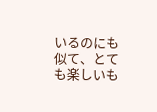いるのにも似て、とても楽しいも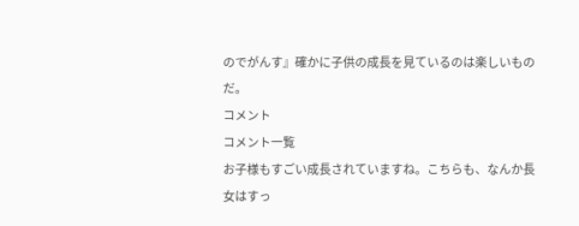のでがんす』確かに子供の成長を見ているのは楽しいものだ。
コメント
コメント一覧
お子様もすごい成長されていますね。こちらも、なんか長女はすっ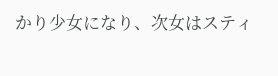かり少女になり、次女はスティ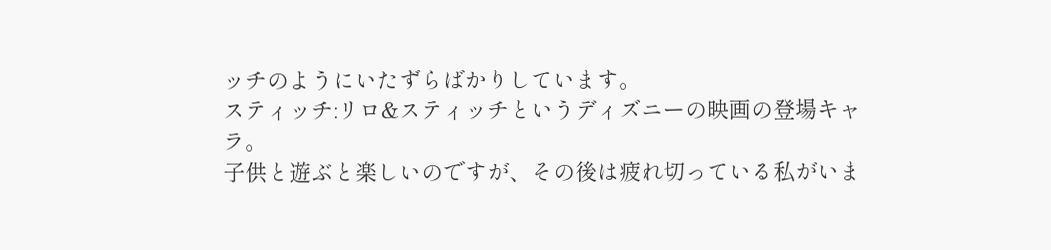ッチのようにいたずらばかりしています。
スティッチ:リロ&スティッチというディズニーの映画の登場キャラ。
子供と遊ぶと楽しいのですが、その後は疲れ切っている私がいま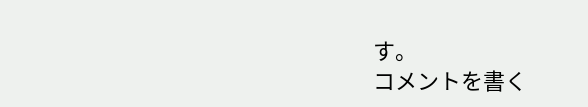す。
コメントを書く